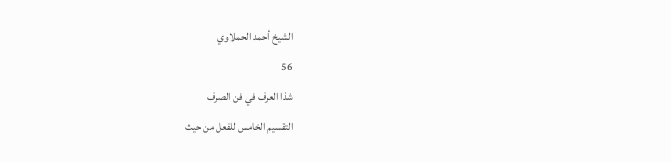الشيخ أحمد الحملاوي
56
شذا العرف في فن الصرف
التقسيم الخامس للفعل من حيث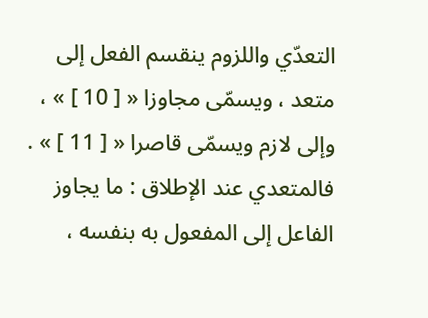التعدّي واللزوم ينقسم الفعل إلى متعد ، ويسمّى مجاوزا « [ 10 ] » ، وإلى لازم ويسمّى قاصرا « [ 11 ] » . فالمتعدي عند الإطلاق : ما يجاوز الفاعل إلى المفعول به بنفسه ،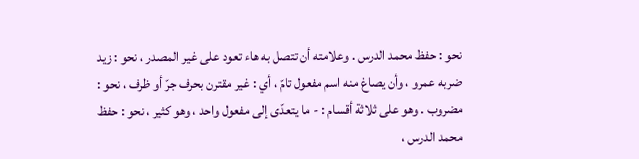نحو : حفظ محمد الدرس . وعلامته أن تتصل به هاء تعود على غير المصدر ، نحو : زيد ضربه عمرو ، وأن يصاغ منه اسم مفعول تامّ ، أي : غير مقترن بحرف جرّ أو ظرف ، نحو : مضروب . وهو على ثلاثة أقسام : - ما يتعدّى إلى مفعول واحد ، وهو كثير ، نحو : حفظ محمد الدرس ،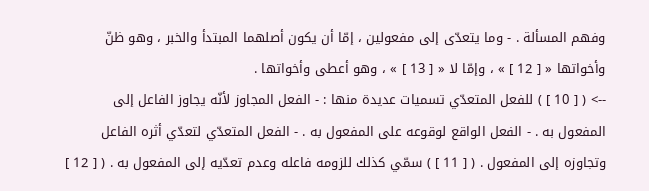وفهم المسألة . - وما يتعدّى إلى مفعولين ، إمّا أن يكون أصلهما المبتدأ والخبر ، وهو ظنّ وأخواتها « [ 12 ] » ، وإمّا لا « [ 13 ] » ، وهو أعطى وأخواتها .
--> ( [ 10 ] ) للفعل المتعدّي تسميات عديدة منها : - الفعل المجاوز لأنّه يجاوز الفاعل إلى المفعول به . - الفعل الواقع لوقوعه على المفعول به . - الفعل المتعدّي لتعدّي أثره الفاعل وتجاوزه إلى المفعول . ( [ 11 ] ) سمّي كذلك للزومه فاعله وعدم تعدّيه إلى المفعول به . ( [ 12 ]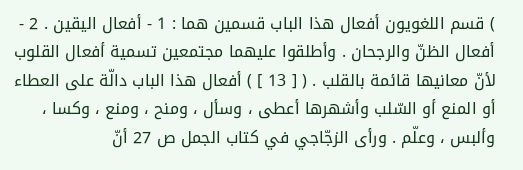) قسم اللغويون أفعال هذا الباب قسمين هما : 1 - أفعال اليقين . 2 - أفعال الظنّ والرجحان . وأطلقوا عليهما مجتمعين تسمية أفعال القلوب لأنّ معانيها قائمة بالقلب . ( [ 13 ] ) أفعال هذا الباب دالّة على العطاء أو المنع أو السّلب وأشهرها أعطى ، وسأل ، ومنح ، ومنع ، وكسا ، وألبس ، وعلّم . ورأى الزجّاجي في كتاب الجمل ص 27 أنّ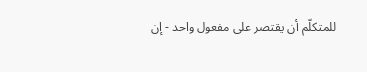للمتكلّم أن يقتصر على مفعول واحد - إن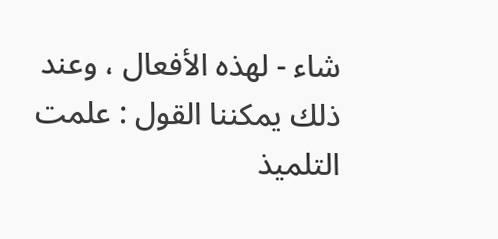شاء - لهذه الأفعال ، وعند ذلك يمكننا القول : علمت التلميذ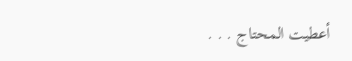أعطيت المحتاج . . .